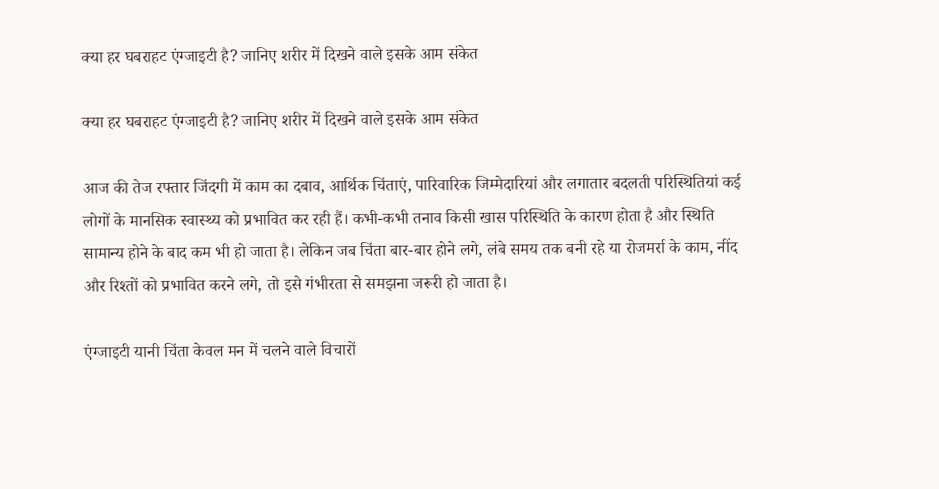क्या हर घबराहट एंग्जाइटी है? जानिए शरीर में दिखने वाले इसके आम संकेत

क्या हर घबराहट एंग्जाइटी है? जानिए शरीर में दिखने वाले इसके आम संकेत

आज की तेज रफ्तार जिंदगी में काम का दबाव, आर्थिक चिंताएं, पारिवारिक जिम्मेदारियां और लगातार बदलती परिस्थितियां कई लोगों के मानसिक स्वास्थ्य को प्रभावित कर रही हैं। कभी-कभी तनाव किसी खास परिस्थिति के कारण होता है और स्थिति सामान्य होने के बाद कम भी हो जाता है। लेकिन जब चिंता बार-बार होने लगे, लंबे समय तक बनी रहे या रोजमर्रा के काम, नींद और रिश्तों को प्रभावित करने लगे, तो इसे गंभीरता से समझना जरूरी हो जाता है।

एंग्जाइटी यानी चिंता केवल मन में चलने वाले विचारों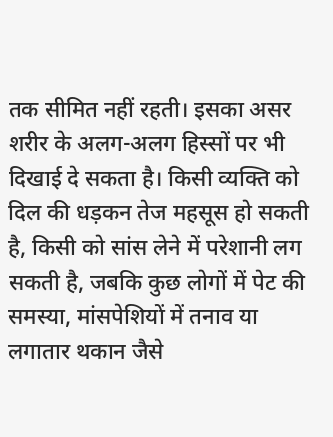तक सीमित नहीं रहती। इसका असर शरीर के अलग-अलग हिस्सों पर भी दिखाई दे सकता है। किसी व्यक्ति को दिल की धड़कन तेज महसूस हो सकती है, किसी को सांस लेने में परेशानी लग सकती है, जबकि कुछ लोगों में पेट की समस्या, मांसपेशियों में तनाव या लगातार थकान जैसे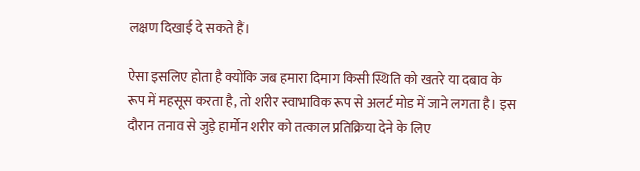लक्षण दिखाई दे सकते हैं।

ऐसा इसलिए होता है क्योंकि जब हमारा दिमाग किसी स्थिति को खतरे या दबाव के रूप में महसूस करता है, तो शरीर स्वाभाविक रूप से अलर्ट मोड में जाने लगता है। इस दौरान तनाव से जुड़े हार्मोन शरीर को तत्काल प्रतिक्रिया देने के लिए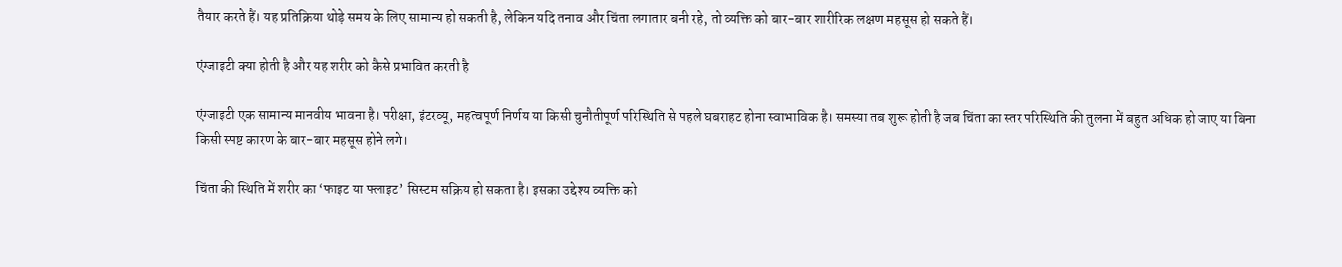तैयार करते हैं। यह प्रतिक्रिया थोड़े समय के लिए सामान्य हो सकती है, लेकिन यदि तनाव और चिंता लगातार बनी रहे, तो व्यक्ति को बार-बार शारीरिक लक्षण महसूस हो सकते हैं।

एंग्जाइटी क्या होती है और यह शरीर को कैसे प्रभावित करती है

एंग्जाइटी एक सामान्य मानवीय भावना है। परीक्षा, इंटरव्यू, महत्वपूर्ण निर्णय या किसी चुनौतीपूर्ण परिस्थिति से पहले घबराहट होना स्वाभाविक है। समस्या तब शुरू होती है जब चिंता का स्तर परिस्थिति की तुलना में बहुत अधिक हो जाए या बिना किसी स्पष्ट कारण के बार-बार महसूस होने लगे।

चिंता की स्थिति में शरीर का ‘फाइट या फ्लाइट’ सिस्टम सक्रिय हो सकता है। इसका उद्देश्य व्यक्ति को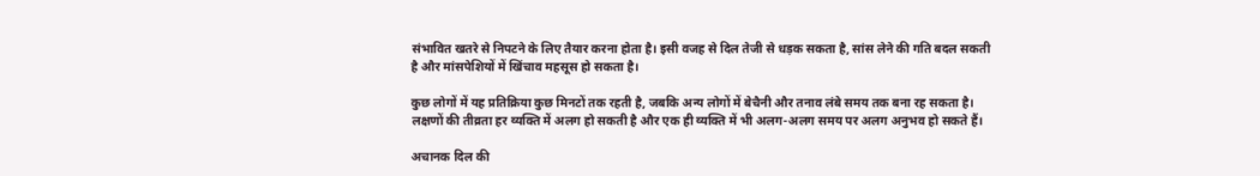संभावित खतरे से निपटने के लिए तैयार करना होता है। इसी वजह से दिल तेजी से धड़क सकता है, सांस लेने की गति बदल सकती है और मांसपेशियों में खिंचाव महसूस हो सकता है।

कुछ लोगों में यह प्रतिक्रिया कुछ मिनटों तक रहती है, जबकि अन्य लोगों में बेचैनी और तनाव लंबे समय तक बना रह सकता है। लक्षणों की तीव्रता हर व्यक्ति में अलग हो सकती है और एक ही व्यक्ति में भी अलग-अलग समय पर अलग अनुभव हो सकते हैं।

अचानक दिल की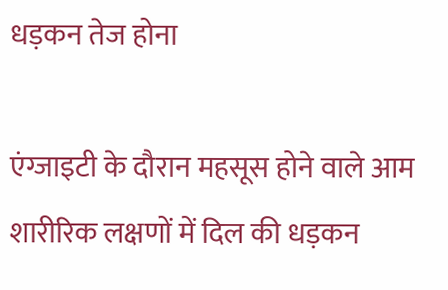धड़कन तेज होना

एंग्जाइटी के दौरान महसूस होने वाले आम शारीरिक लक्षणों में दिल की धड़कन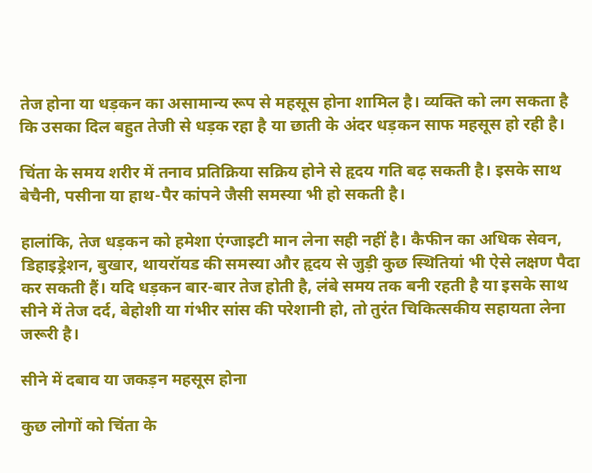तेज होना या धड़कन का असामान्य रूप से महसूस होना शामिल है। व्यक्ति को लग सकता है कि उसका दिल बहुत तेजी से धड़क रहा है या छाती के अंदर धड़कन साफ महसूस हो रही है।

चिंता के समय शरीर में तनाव प्रतिक्रिया सक्रिय होने से हृदय गति बढ़ सकती है। इसके साथ बेचैनी, पसीना या हाथ-पैर कांपने जैसी समस्या भी हो सकती है।

हालांकि, तेज धड़कन को हमेशा एंग्जाइटी मान लेना सही नहीं है। कैफीन का अधिक सेवन, डिहाइड्रेशन, बुखार, थायरॉयड की समस्या और हृदय से जुड़ी कुछ स्थितियां भी ऐसे लक्षण पैदा कर सकती हैं। यदि धड़कन बार-बार तेज होती है, लंबे समय तक बनी रहती है या इसके साथ सीने में तेज दर्द, बेहोशी या गंभीर सांस की परेशानी हो, तो तुरंत चिकित्सकीय सहायता लेना जरूरी है।

सीने में दबाव या जकड़न महसूस होना

कुछ लोगों को चिंता के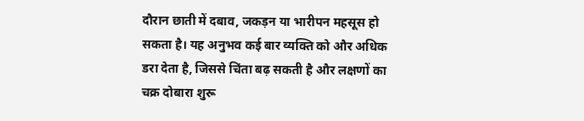दौरान छाती में दबाव, जकड़न या भारीपन महसूस हो सकता है। यह अनुभव कई बार व्यक्ति को और अधिक डरा देता है, जिससे चिंता बढ़ सकती है और लक्षणों का चक्र दोबारा शुरू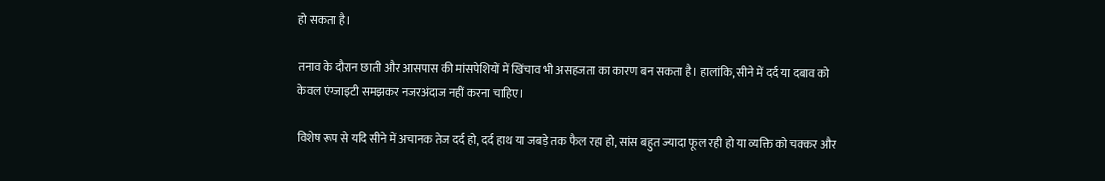हो सकता है।

तनाव के दौरान छाती और आसपास की मांसपेशियों में खिंचाव भी असहजता का कारण बन सकता है। हालांकि, सीने में दर्द या दबाव को केवल एंग्जाइटी समझकर नजरअंदाज नहीं करना चाहिए।

विशेष रूप से यदि सीने में अचानक तेज दर्द हो, दर्द हाथ या जबड़े तक फैल रहा हो, सांस बहुत ज्यादा फूल रही हो या व्यक्ति को चक्कर और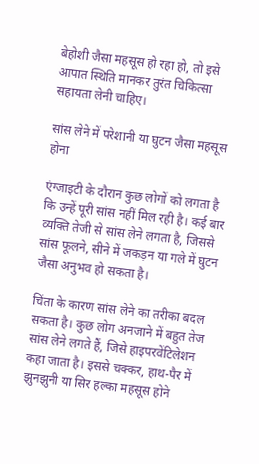बेहोशी जैसा महसूस हो रहा हो, तो इसे आपात स्थिति मानकर तुरंत चिकित्सा सहायता लेनी चाहिए।

सांस लेने में परेशानी या घुटन जैसा महसूस होना

एंग्जाइटी के दौरान कुछ लोगों को लगता है कि उन्हें पूरी सांस नहीं मिल रही है। कई बार व्यक्ति तेजी से सांस लेने लगता है, जिससे सांस फूलने, सीने में जकड़न या गले में घुटन जैसा अनुभव हो सकता है।

चिंता के कारण सांस लेने का तरीका बदल सकता है। कुछ लोग अनजाने में बहुत तेज सांस लेने लगते हैं, जिसे हाइपरवेंटिलेशन कहा जाता है। इससे चक्कर, हाथ-पैर में झुनझुनी या सिर हल्का महसूस होने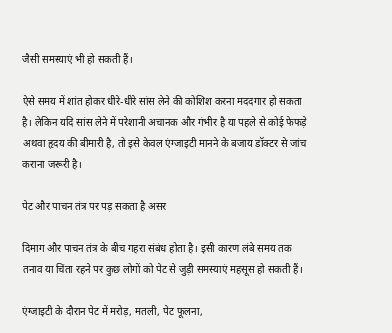जैसी समस्याएं भी हो सकती हैं।

ऐसे समय में शांत होकर धीरे-धीरे सांस लेने की कोशिश करना मददगार हो सकता है। लेकिन यदि सांस लेने में परेशानी अचानक और गंभीर है या पहले से कोई फेफड़े अथवा हृदय की बीमारी है, तो इसे केवल एंग्जाइटी मानने के बजाय डॉक्टर से जांच कराना जरूरी है।

पेट और पाचन तंत्र पर पड़ सकता है असर

दिमाग और पाचन तंत्र के बीच गहरा संबंध होता है। इसी कारण लंबे समय तक तनाव या चिंता रहने पर कुछ लोगों को पेट से जुड़ी समस्याएं महसूस हो सकती हैं।

एंग्जाइटी के दौरान पेट में मरोड़, मतली, पेट फूलना,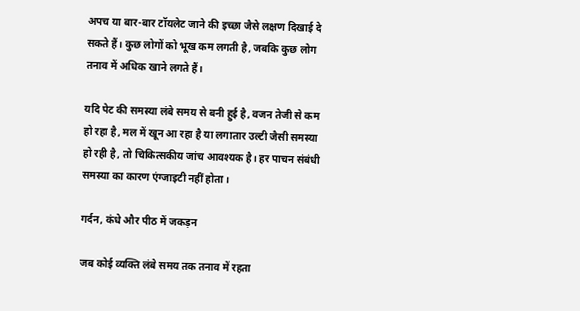अपच या बार-बार टॉयलेट जाने की इच्छा जैसे लक्षण दिखाई दे सकते हैं। कुछ लोगों को भूख कम लगती है, जबकि कुछ लोग तनाव में अधिक खाने लगते हैं।

यदि पेट की समस्या लंबे समय से बनी हुई है, वजन तेजी से कम हो रहा है, मल में खून आ रहा है या लगातार उल्टी जैसी समस्या हो रही है, तो चिकित्सकीय जांच आवश्यक है। हर पाचन संबंधी समस्या का कारण एंग्जाइटी नहीं होता।

गर्दन, कंधे और पीठ में जकड़न

जब कोई व्यक्ति लंबे समय तक तनाव में रहता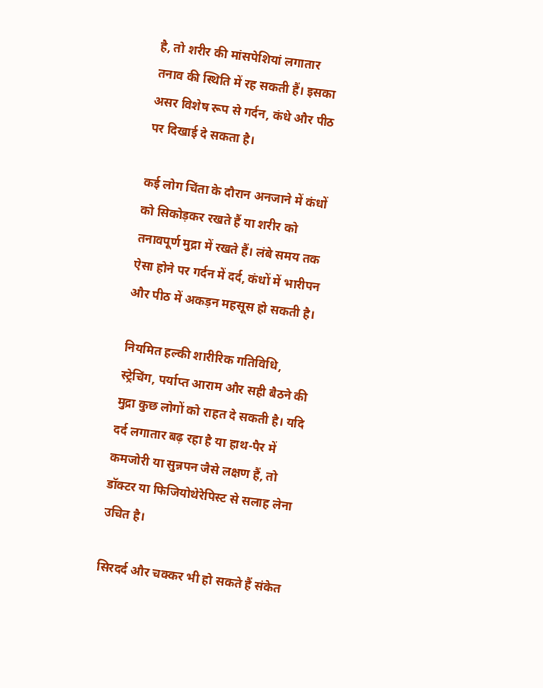है, तो शरीर की मांसपेशियां लगातार तनाव की स्थिति में रह सकती हैं। इसका असर विशेष रूप से गर्दन, कंधे और पीठ पर दिखाई दे सकता है।

कई लोग चिंता के दौरान अनजाने में कंधों को सिकोड़कर रखते हैं या शरीर को तनावपूर्ण मुद्रा में रखते हैं। लंबे समय तक ऐसा होने पर गर्दन में दर्द, कंधों में भारीपन और पीठ में अकड़न महसूस हो सकती है।

नियमित हल्की शारीरिक गतिविधि, स्ट्रेचिंग, पर्याप्त आराम और सही बैठने की मुद्रा कुछ लोगों को राहत दे सकती है। यदि दर्द लगातार बढ़ रहा है या हाथ-पैर में कमजोरी या सुन्नपन जैसे लक्षण हैं, तो डॉक्टर या फिजियोथेरेपिस्ट से सलाह लेना उचित है।

सिरदर्द और चक्कर भी हो सकते हैं संकेत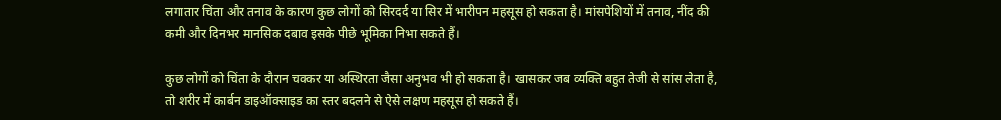लगातार चिंता और तनाव के कारण कुछ लोगों को सिरदर्द या सिर में भारीपन महसूस हो सकता है। मांसपेशियों में तनाव, नींद की कमी और दिनभर मानसिक दबाव इसके पीछे भूमिका निभा सकते हैं।

कुछ लोगों को चिंता के दौरान चक्कर या अस्थिरता जैसा अनुभव भी हो सकता है। खासकर जब व्यक्ति बहुत तेजी से सांस लेता है, तो शरीर में कार्बन डाइऑक्साइड का स्तर बदलने से ऐसे लक्षण महसूस हो सकते हैं।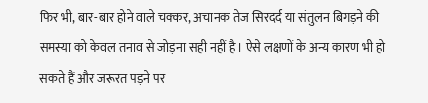फिर भी, बार-बार होने वाले चक्कर, अचानक तेज सिरदर्द या संतुलन बिगड़ने की समस्या को केवल तनाव से जोड़ना सही नहीं है। ऐसे लक्षणों के अन्य कारण भी हो सकते हैं और जरूरत पड़ने पर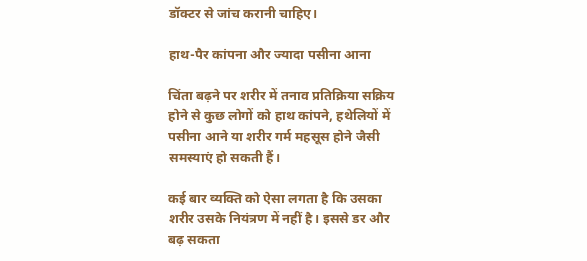डॉक्टर से जांच करानी चाहिए।

हाथ-पैर कांपना और ज्यादा पसीना आना

चिंता बढ़ने पर शरीर में तनाव प्रतिक्रिया सक्रिय होने से कुछ लोगों को हाथ कांपने, हथेलियों में पसीना आने या शरीर गर्म महसूस होने जैसी समस्याएं हो सकती हैं।

कई बार व्यक्ति को ऐसा लगता है कि उसका शरीर उसके नियंत्रण में नहीं है। इससे डर और बढ़ सकता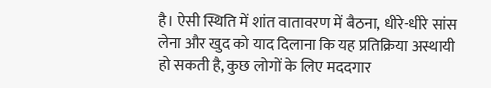है। ऐसी स्थिति में शांत वातावरण में बैठना, धीरे-धीरे सांस लेना और खुद को याद दिलाना कि यह प्रतिक्रिया अस्थायी हो सकती है, कुछ लोगों के लिए मददगार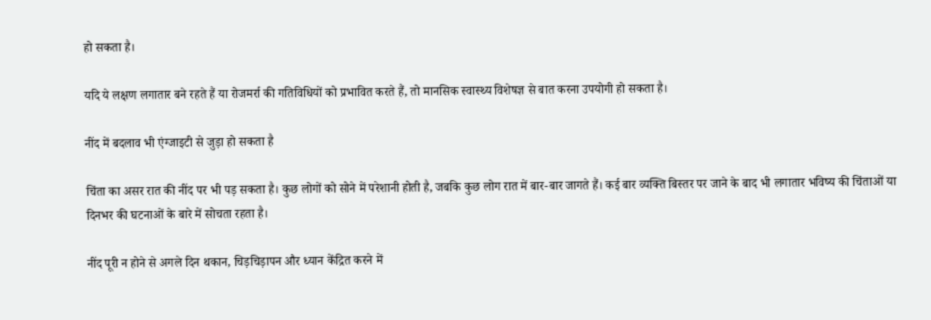हो सकता है।

यदि ये लक्षण लगातार बने रहते हैं या रोजमर्रा की गतिविधियों को प्रभावित करते हैं, तो मानसिक स्वास्थ्य विशेषज्ञ से बात करना उपयोगी हो सकता है।

नींद में बदलाव भी एंग्जाइटी से जुड़ा हो सकता है

चिंता का असर रात की नींद पर भी पड़ सकता है। कुछ लोगों को सोने में परेशानी होती है, जबकि कुछ लोग रात में बार-बार जागते हैं। कई बार व्यक्ति बिस्तर पर जाने के बाद भी लगातार भविष्य की चिंताओं या दिनभर की घटनाओं के बारे में सोचता रहता है।

नींद पूरी न होने से अगले दिन थकान, चिड़चिड़ापन और ध्यान केंद्रित करने में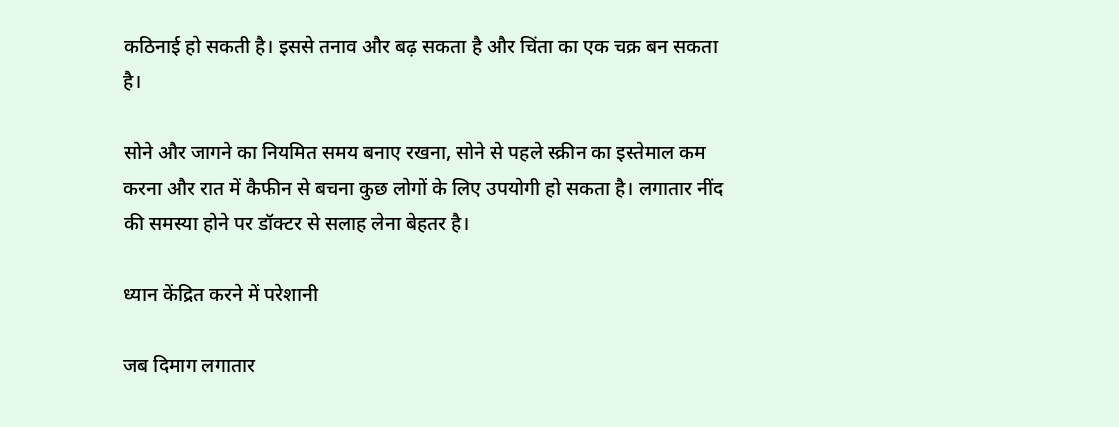कठिनाई हो सकती है। इससे तनाव और बढ़ सकता है और चिंता का एक चक्र बन सकता है।

सोने और जागने का नियमित समय बनाए रखना, सोने से पहले स्क्रीन का इस्तेमाल कम करना और रात में कैफीन से बचना कुछ लोगों के लिए उपयोगी हो सकता है। लगातार नींद की समस्या होने पर डॉक्टर से सलाह लेना बेहतर है।

ध्यान केंद्रित करने में परेशानी

जब दिमाग लगातार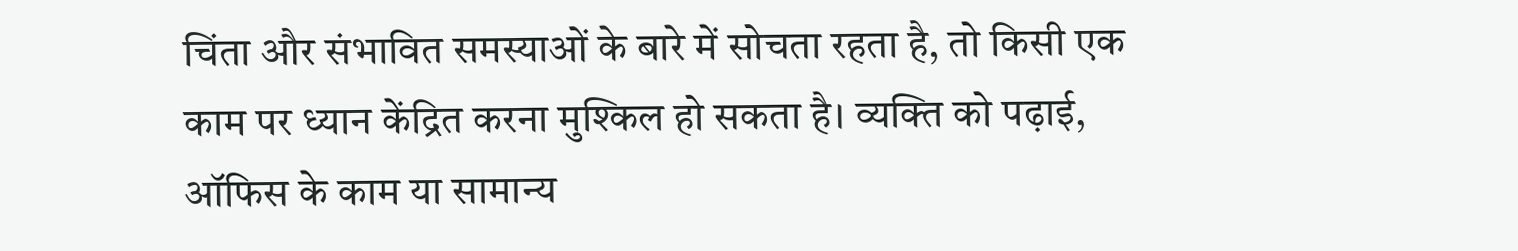चिंता और संभावित समस्याओं के बारे में सोचता रहता है, तो किसी एक काम पर ध्यान केंद्रित करना मुश्किल हो सकता है। व्यक्ति को पढ़ाई, ऑफिस के काम या सामान्य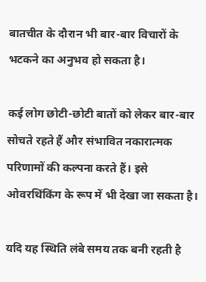बातचीत के दौरान भी बार-बार विचारों के भटकने का अनुभव हो सकता है।

कई लोग छोटी-छोटी बातों को लेकर बार-बार सोचते रहते हैं और संभावित नकारात्मक परिणामों की कल्पना करते हैं। इसे ओवरथिंकिंग के रूप में भी देखा जा सकता है।

यदि यह स्थिति लंबे समय तक बनी रहती है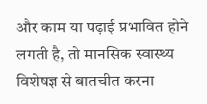और काम या पढ़ाई प्रभावित होने लगती है, तो मानसिक स्वास्थ्य विशेषज्ञ से बातचीत करना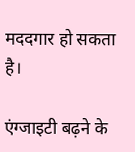मददगार हो सकता है।

एंग्जाइटी बढ़ने के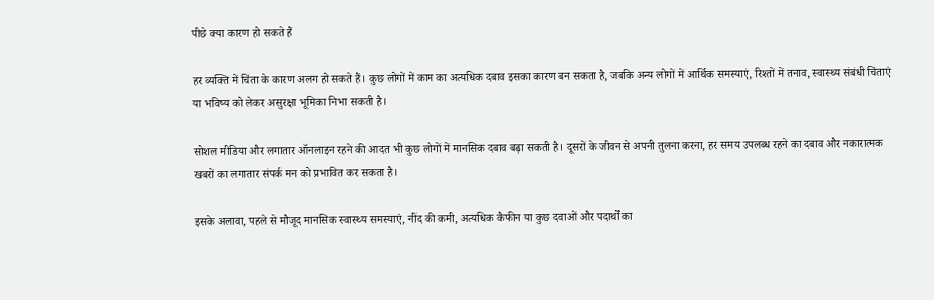पीछे क्या कारण हो सकते हैं

हर व्यक्ति में चिंता के कारण अलग हो सकते हैं। कुछ लोगों में काम का अत्यधिक दबाव इसका कारण बन सकता है, जबकि अन्य लोगों में आर्थिक समस्याएं, रिश्तों में तनाव, स्वास्थ्य संबंधी चिंताएं या भविष्य को लेकर असुरक्षा भूमिका निभा सकती है।

सोशल मीडिया और लगातार ऑनलाइन रहने की आदत भी कुछ लोगों में मानसिक दबाव बढ़ा सकती है। दूसरों के जीवन से अपनी तुलना करना, हर समय उपलब्ध रहने का दबाव और नकारात्मक खबरों का लगातार संपर्क मन को प्रभावित कर सकता है।

इसके अलावा, पहले से मौजूद मानसिक स्वास्थ्य समस्याएं, नींद की कमी, अत्यधिक कैफीन या कुछ दवाओं और पदार्थों का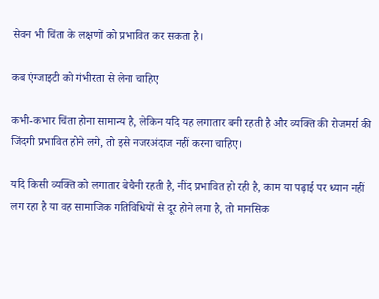सेवन भी चिंता के लक्षणों को प्रभावित कर सकता है।

कब एंग्जाइटी को गंभीरता से लेना चाहिए

कभी-कभार चिंता होना सामान्य है, लेकिन यदि यह लगातार बनी रहती है और व्यक्ति की रोजमर्रा की जिंदगी प्रभावित होने लगे, तो इसे नजरअंदाज नहीं करना चाहिए।

यदि किसी व्यक्ति को लगातार बेचैनी रहती है, नींद प्रभावित हो रही है, काम या पढ़ाई पर ध्यान नहीं लग रहा है या वह सामाजिक गतिविधियों से दूर होने लगा है, तो मानसिक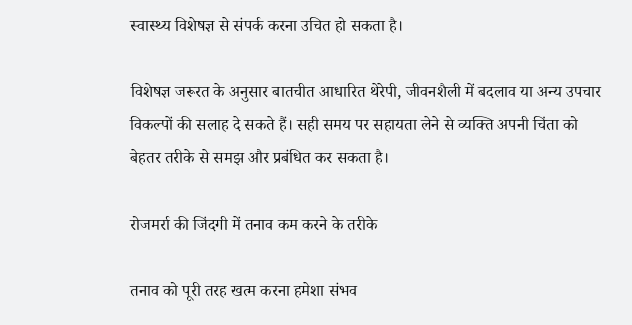स्वास्थ्य विशेषज्ञ से संपर्क करना उचित हो सकता है।

विशेषज्ञ जरूरत के अनुसार बातचीत आधारित थेरेपी, जीवनशैली में बदलाव या अन्य उपचार विकल्पों की सलाह दे सकते हैं। सही समय पर सहायता लेने से व्यक्ति अपनी चिंता को बेहतर तरीके से समझ और प्रबंधित कर सकता है।

रोजमर्रा की जिंदगी में तनाव कम करने के तरीके

तनाव को पूरी तरह खत्म करना हमेशा संभव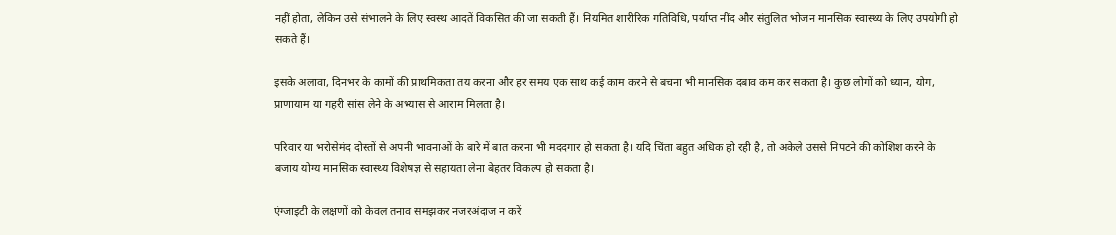नहीं होता, लेकिन उसे संभालने के लिए स्वस्थ आदतें विकसित की जा सकती हैं। नियमित शारीरिक गतिविधि, पर्याप्त नींद और संतुलित भोजन मानसिक स्वास्थ्य के लिए उपयोगी हो सकते हैं।

इसके अलावा, दिनभर के कामों की प्राथमिकता तय करना और हर समय एक साथ कई काम करने से बचना भी मानसिक दबाव कम कर सकता है। कुछ लोगों को ध्यान, योग, प्राणायाम या गहरी सांस लेने के अभ्यास से आराम मिलता है।

परिवार या भरोसेमंद दोस्तों से अपनी भावनाओं के बारे में बात करना भी मददगार हो सकता है। यदि चिंता बहुत अधिक हो रही है, तो अकेले उससे निपटने की कोशिश करने के बजाय योग्य मानसिक स्वास्थ्य विशेषज्ञ से सहायता लेना बेहतर विकल्प हो सकता है।

एंग्जाइटी के लक्षणों को केवल तनाव समझकर नजरअंदाज न करें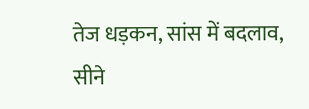तेज धड़कन, सांस में बदलाव, सीने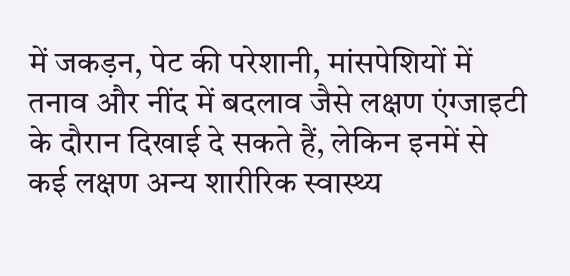में जकड़न, पेट की परेशानी, मांसपेशियों में तनाव और नींद में बदलाव जैसे लक्षण एंग्जाइटी के दौरान दिखाई दे सकते हैं, लेकिन इनमें से कई लक्षण अन्य शारीरिक स्वास्थ्य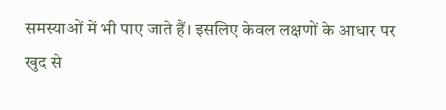समस्याओं में भी पाए जाते हैं। इसलिए केवल लक्षणों के आधार पर खुद से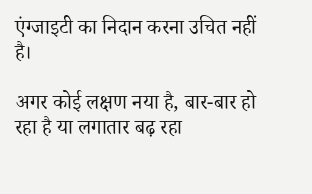एंग्जाइटी का निदान करना उचित नहीं है।

अगर कोई लक्षण नया है, बार-बार हो रहा है या लगातार बढ़ रहा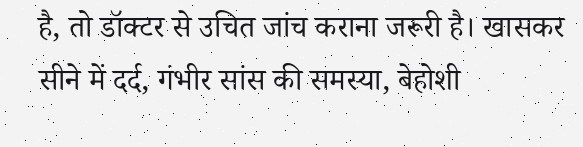है, तो डॉक्टर से उचित जांच कराना जरूरी है। खासकर सीने में दर्द, गंभीर सांस की समस्या, बेहोशी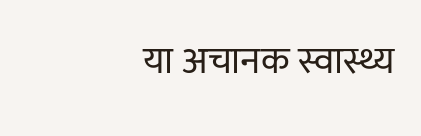या अचानक स्वास्थ्य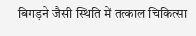बिगड़ने जैसी स्थिति में तत्काल चिकित्सा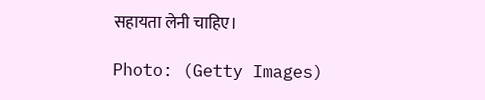सहायता लेनी चाहिए।

Photo: (Getty Images)